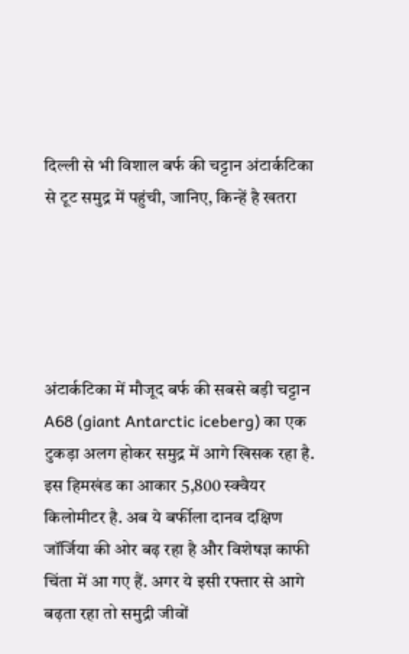दिल्ली से भी विशाल बर्फ की चट्टान अंटार्कटिका से टूट समुद्र में पहुंची, जानिए, किन्हें है खतरा





अंटार्कटिका में मौजूद बर्फ की सबसे बड़ी चट्टान A68 (giant Antarctic iceberg) का एक टुकड़ा अलग होकर समुद्र में आगे खिसक रहा है. इस हिमखंड का आकार 5,800 स्क्वैयर किलोमीटर है. अब ये बर्फीला दानव दक्षिण जॉर्जिया की ओर बढ़ रहा है और विशेषज्ञ काफी चिंता में आ गए हैं. अगर ये इसी रफ्तार से आगे बढ़ता रहा तो समुद्री जीवों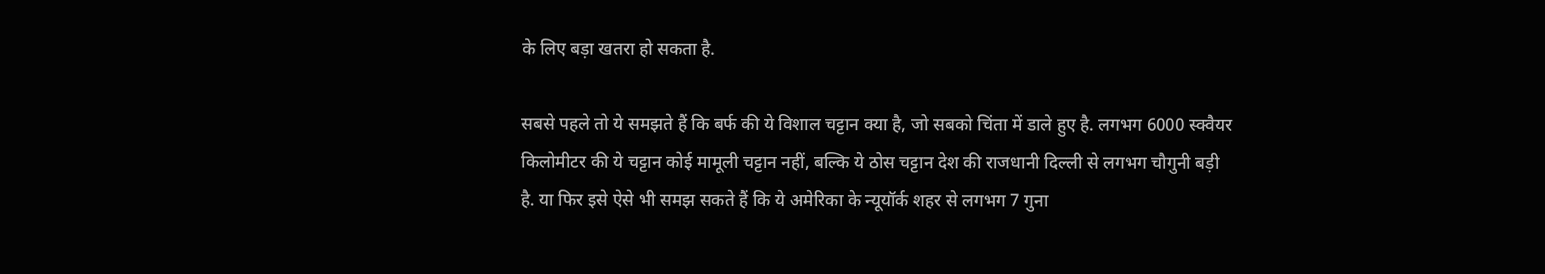के लिए बड़ा खतरा हो सकता है.

सबसे पहले तो ये समझते हैं कि बर्फ की ये विशाल चट्टान क्या है, जो सबको चिंता में डाले हुए है. लगभग 6000 स्क्वैयर किलोमीटर की ये चट्टान कोई मामूली चट्टान नहीं, बल्कि ये ठोस चट्टान देश की राजधानी दिल्ली से लगभग चौगुनी बड़ी है. या फिर इसे ऐसे भी समझ सकते हैं कि ये अमेरिका के न्यूयॉर्क शहर से लगभग 7 गुना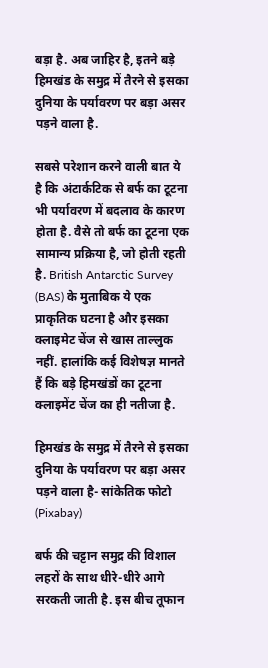बड़ा है. अब जाहिर है, इतने बड़े हिमखंड के समुद्र में तैरने से इसका दुनिया के पर्यावरण पर बड़ा असर पड़ने वाला है.

सबसे परेशान करने वाली बात ये है कि अंटार्कटिक से बर्फ का टूटना भी पर्यावरण में बदलाव के कारण होता है. वैसे तो बर्फ का टूटना एक सामान्य प्रक्रिया है, जो होती रहती है. British Antarctic Survey (BAS) के मुताबिक ये एक प्राकृतिक घटना है और इसका क्लाइमेट चेंज से खास ताल्लुक नहीं. हालांकि कई विशेषज्ञ मानते हैं कि बड़े हिमखंडों का टूटना क्लाइमेंट चेंज का ही नतीजा है.

हिमखंड के समुद्र में तैरने से इसका दुनिया के पर्यावरण पर बड़ा असर पड़ने वाला है- सांकेतिक फोटो (Pixabay)

बर्फ की चट्टान समुद्र की विशाल लहरों के साथ धीरे-धीरे आगे सरकती जाती है. इस बीच तूफान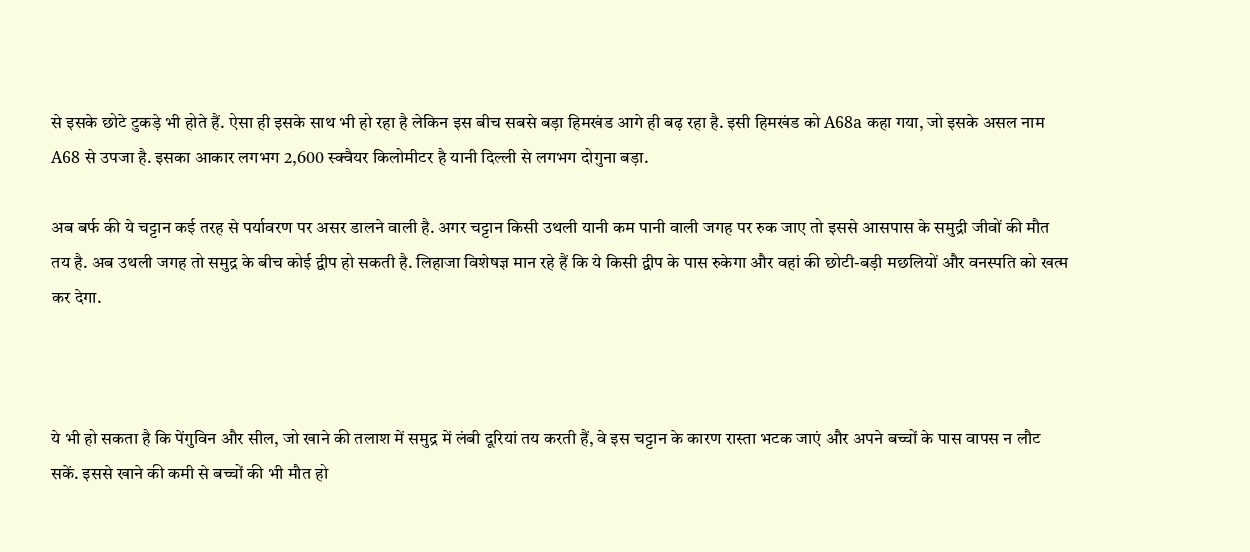से इसके छोटे टुकड़े भी होते हैं. ऐसा ही इसके साथ भी हो रहा है लेकिन इस बीच सबसे बड़ा हिमखंड आगे ही बढ़ रहा है. इसी हिमखंड को A68a कहा गया, जो इसके असल नाम A68 से उपजा है. इसका आकार लगभग 2,600 स्क्वैयर किलोमीटर है यानी दिल्ली से लगभग दोगुना बड़ा.

अब बर्फ की ये चट्टान कई तरह से पर्यावरण पर असर डालने वाली है. अगर चट्टान किसी उथली यानी कम पानी वाली जगह पर रुक जाए तो इससे आसपास के समुद्री जीवों की मौत तय है. अब उथली जगह तो समुद्र के बीच कोई द्वीप हो सकती है. लिहाजा विशेषज्ञ मान रहे हैं कि ये किसी द्वीप के पास रुकेगा और वहां की छोटी-बड़ी मछलियों और वनस्पति को खत्म कर देगा.



ये भी हो सकता है कि पेंगुविन और सील, जो खाने की तलाश में समुद्र में लंबी दूरियां तय करती हैं, वे इस चट्टान के कारण रास्ता भटक जाएं और अपने बच्चों के पास वापस न लौट सकें. इससे खाने की कमी से बच्चों की भी मौत हो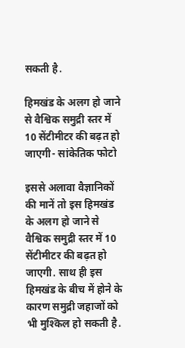सकती है.

हिमखंड के अलग हो जाने से वैश्विक समुद्री स्तर में 10 सेंटीमीटर की बढ़त हो जाएगी- सांकेतिक फोटो

इससे अलावा वैज्ञानिकों की मानें तो इस हिमखंड के अलग हो जाने से वैश्विक समुद्री स्तर में 10 सेंटीमीटर की बढ़त हो जाएगी. साथ ही इस हिमखंड के बीच में होने के कारण समुद्री जहाजों को भी मुश्किल हो सकती है.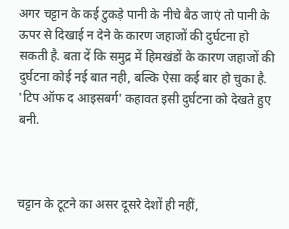अगर चट्टान के कई टुकड़े पानी के नीचे बैठ जाएं तो पानी के ऊपर से दिखाई न देने के कारण जहाजों की दुर्घटना हो सकती है. बता दें कि समुद्र में हिमखंडों के कारण जहाजों की दुर्घटना कोई नई बात नही, बल्कि ऐसा कई बार हो चुका है. 'टिप ऑफ द आइसबर्ग' कहावत इसी दुर्घटना को देखते हुए बनी.



चट्टान के टूटने का असर दूसरे देशों ही नहीं,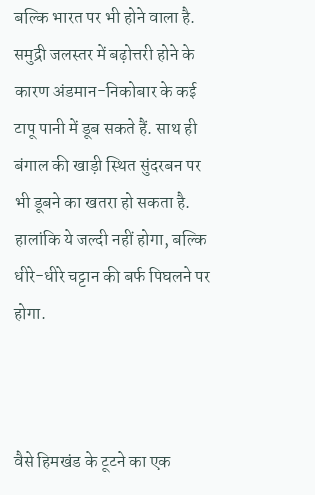बल्कि भारत पर भी होने वाला है. समुद्री जलस्तर में बढ़ोत्तरी होने के कारण अंडमान-निकोबार के कई टापू पानी में डूब सकते हैं. साथ ही बंगाल की खाड़ी स्थित सुंदरबन पर भी डूबने का खतरा हो सकता है. हालांकि ये जल्दी नहीं होगा, बल्कि धीरे-धीरे चट्टान की बर्फ पिघलने पर होगा.



वैसे हिमखंड के टूटने का एक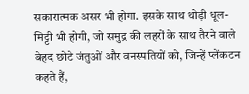सकारात्मक असर भी होगा. इसके साथ थोड़ी धूल-मिट्टी भी होगी, जो समुद्र की लहरों के साथ तैरने वाले बेहद छोटे जंतुओं और वनस्पतियों को, जिन्हें प्लेंकटन कहते हैं,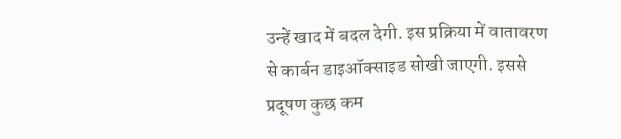उन्हें खाद में बदल देगी. इस प्रक्रिया में वातावरण से कार्बन डाइऑक्साइड सोखी जाएगी. इससे प्रदूषण कुछ कम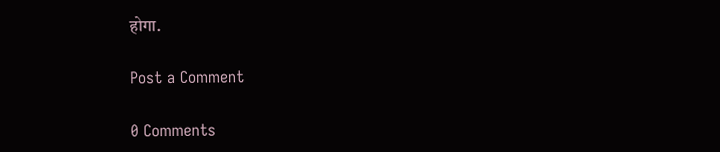होगा.

Post a Comment

0 Comments